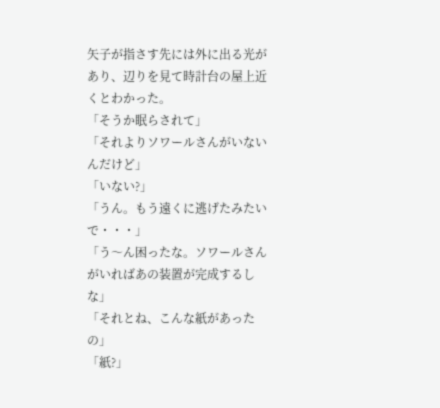矢子が指さす先には外に出る光があり、辺りを見て時計台の屋上近くとわかった。
「そうか眠らされて」
「それよりソワールさんがいないんだけど」
「いない?」
「うん。もう遠くに逃げたみたいで・・・」
「う〜ん困ったな。ソワールさんがいればあの装置が完成するしな」
「それとね、こんな紙があったの」
「紙?」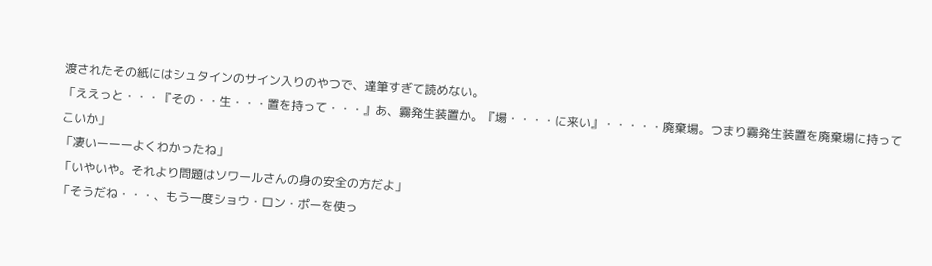渡されたその紙にはシュタインのサイン入りのやつで、達筆すぎて読めない。
「ええっと・・・『その・・生・・・置を持って・・・』あ、霧発生装置か。『場・・・・に来い』・・・・・廃棄場。つまり霧発生装置を廃棄場に持ってこいか」
「凄いーーーよくわかったね」
「いやいや。それより問題はソワールさんの身の安全の方だよ」
「そうだね・・・、もう一度ショウ・ロン・ポーを使っ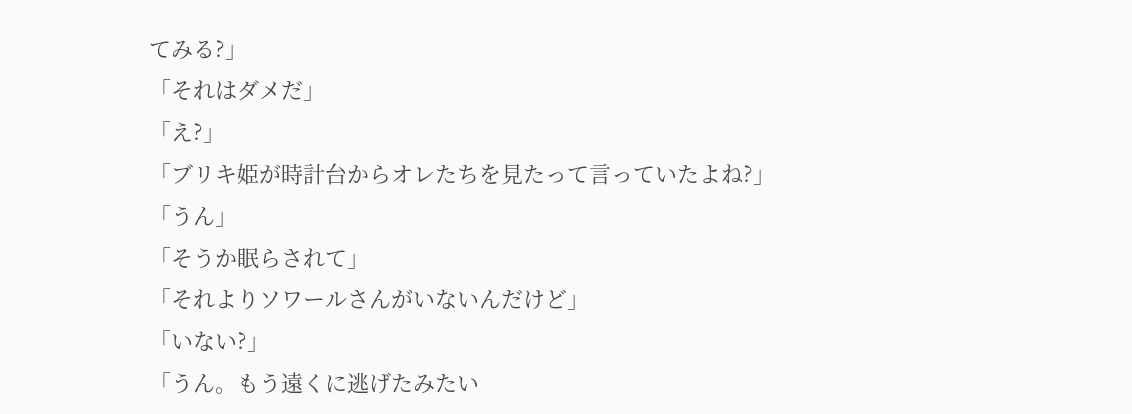てみる?」
「それはダメだ」
「え?」
「ブリキ姫が時計台からオレたちを見たって言っていたよね?」
「うん」
「そうか眠らされて」
「それよりソワールさんがいないんだけど」
「いない?」
「うん。もう遠くに逃げたみたい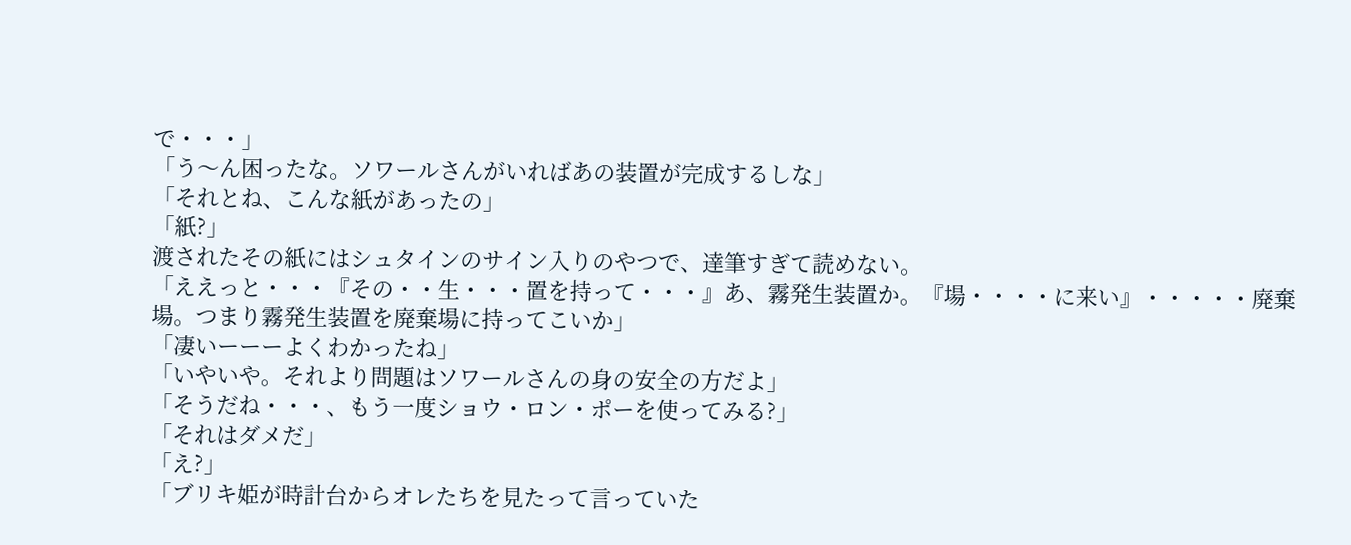で・・・」
「う〜ん困ったな。ソワールさんがいればあの装置が完成するしな」
「それとね、こんな紙があったの」
「紙?」
渡されたその紙にはシュタインのサイン入りのやつで、達筆すぎて読めない。
「ええっと・・・『その・・生・・・置を持って・・・』あ、霧発生装置か。『場・・・・に来い』・・・・・廃棄場。つまり霧発生装置を廃棄場に持ってこいか」
「凄いーーーよくわかったね」
「いやいや。それより問題はソワールさんの身の安全の方だよ」
「そうだね・・・、もう一度ショウ・ロン・ポーを使ってみる?」
「それはダメだ」
「え?」
「ブリキ姫が時計台からオレたちを見たって言っていた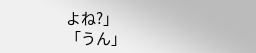よね?」
「うん」